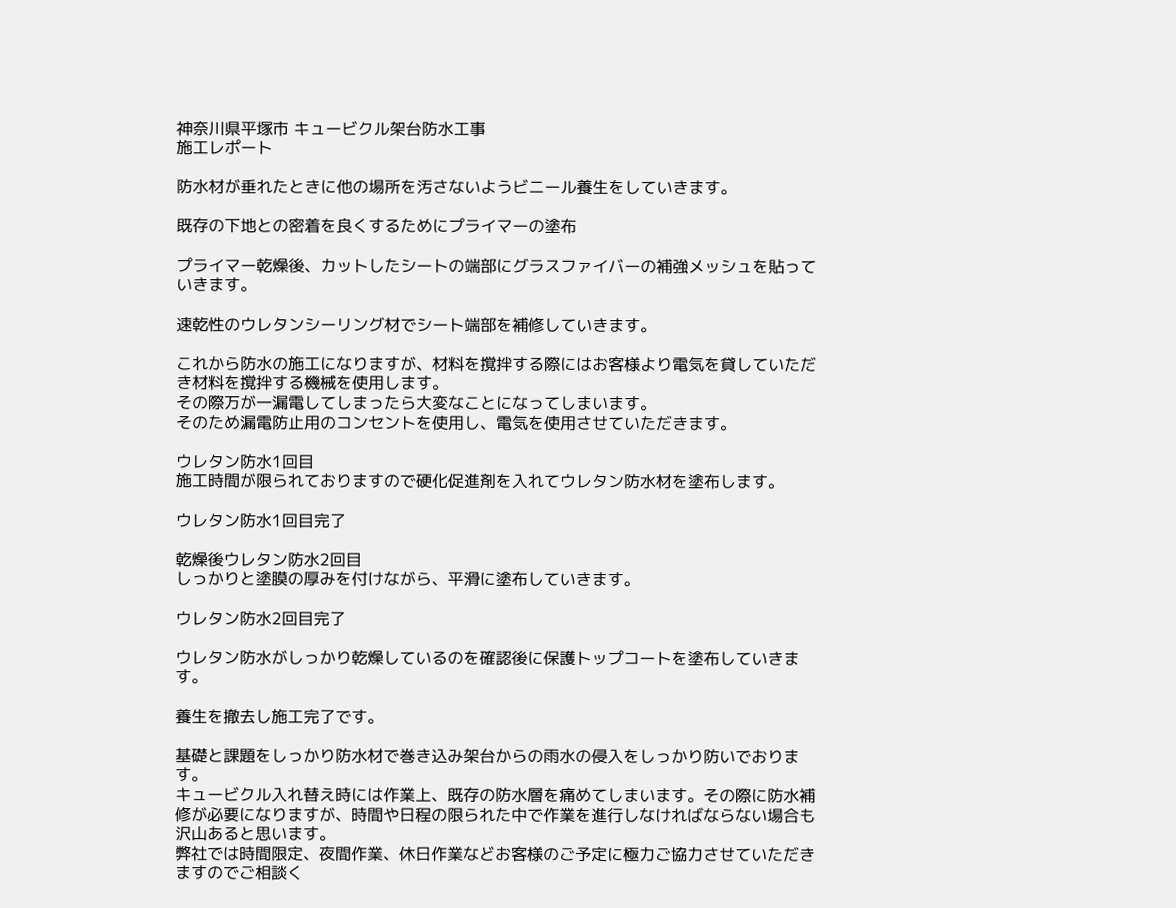神奈川県平塚市 キュービクル架台防水工事
施工レポート

防水材が垂れたときに他の場所を汚さないようビニール養生をしていきます。

既存の下地との密着を良くするためにプライマーの塗布

プライマー乾燥後、カットしたシートの端部にグラスファイバーの補強メッシュを貼っていきます。

速乾性のウレタンシーリング材でシート端部を補修していきます。

これから防水の施工になりますが、材料を撹拌する際にはお客様より電気を貸していただき材料を撹拌する機械を使用します。
その際万が一漏電してしまったら大変なことになってしまいます。
そのため漏電防止用のコンセントを使用し、電気を使用させていただきます。

ウレタン防水1回目
施工時間が限られておりますので硬化促進剤を入れてウレタン防水材を塗布します。

ウレタン防水1回目完了

乾燥後ウレタン防水2回目
しっかりと塗膜の厚みを付けながら、平滑に塗布していきます。

ウレタン防水2回目完了

ウレタン防水がしっかり乾燥しているのを確認後に保護トップコートを塗布していきます。

養生を撤去し施工完了です。

基礎と課題をしっかり防水材で巻き込み架台からの雨水の侵入をしっかり防いでおります。
キュービクル入れ替え時には作業上、既存の防水層を痛めてしまいます。その際に防水補修が必要になりますが、時間や日程の限られた中で作業を進行しなければならない場合も沢山あると思います。
弊社では時間限定、夜間作業、休日作業などお客様のご予定に極力ご協力させていただきますのでご相談く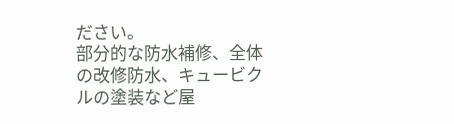ださい。
部分的な防水補修、全体の改修防水、キュービクルの塗装など屋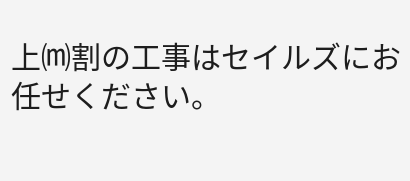上⒨割の工事はセイルズにお任せください。